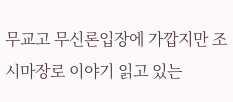무교고 무신론입장에 가깝지만 조시마장로 이야기 읽고 있는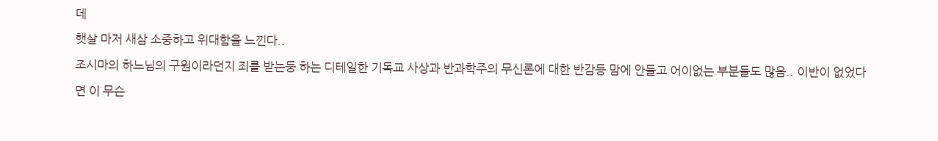데
햇살 마저 새삼 소중하고 위대함을 느낀다..
조시마의 하느님의 구원이라던지 죄를 받는둥 하는 디테일한 기독교 사상과 반과학주의 무신론에 대한 반감등 맘에 안들고 어이없는 부분들도 많음.. 이반이 없었다면 이 무슨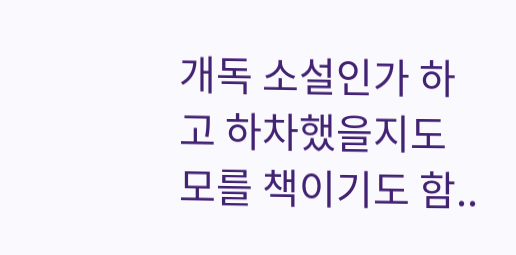개독 소설인가 하고 하차했을지도 모를 책이기도 함..